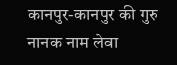कानपुर-कानपुर की गुरु नानक नाम लेवा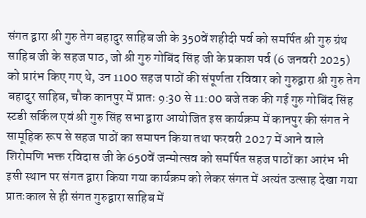संगत द्वारा श्री गुरु तेग बहादुर साहिब जी के 350वें शहीदी पर्व को समर्पित श्री गुरु ग्रंथ साहिब जी के सहज पाठ, जो श्री गुरु गोबिंद सिंह जी के प्रकाश पर्व (6 जनवरी 2025) को प्रारंभ किए गए थे, उन 1100 सहज पाठों की संपूर्णता रविवार को गुरुद्वारा श्री गुरु तेग बहादुर साहिब, चौक कानपुर में प्रातः 9:30 से 11:00 बजे तक की गई गुरु गोबिंद सिंह स्टडी सर्किल एवं श्री गुरु सिंह सभा द्वारा आयोजित इस कार्यक्रम में कानपुर की संगत ने सामूहिक रूप से सहज पाठों का समापन किया तथा फरवरी 2027 में आने वाले शिरोमणि भक्त रविदास जी के 650वें जन्मोत्सव को समर्पित सहज पाठों का आरंभ भी इसी स्थान पर संगत द्वारा किया गया कार्यक्रम को लेकर संगत में अत्यंत उत्साह देखा गया प्रातःकाल से ही संगत गुरुद्वारा साहिब में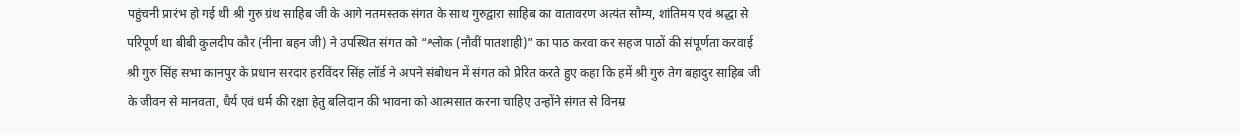पहुंचनी प्रारंभ हो गई थी श्री गुरु ग्रंथ साहिब जी के आगे नतमस्तक संगत के साथ गुरुद्वारा साहिब का वातावरण अत्यंत सौम्य, शांतिमय एवं श्रद्धा से परिपूर्ण था बीबी कुलदीप कौर (नीना बहन जी) ने उपस्थित संगत को “श्लोक (नौवीं पातशाही)” का पाठ करवा कर सहज पाठों की संपूर्णता करवाई श्री गुरु सिंह सभा कानपुर के प्रधान सरदार हरविंदर सिंह लॉर्ड ने अपने संबोधन में संगत को प्रेरित करते हुए कहा कि हमें श्री गुरु तेग बहादुर साहिब जी के जीवन से मानवता, धैर्य एवं धर्म की रक्षा हेतु बलिदान की भावना को आत्मसात करना चाहिए उन्होंने संगत से विनम्र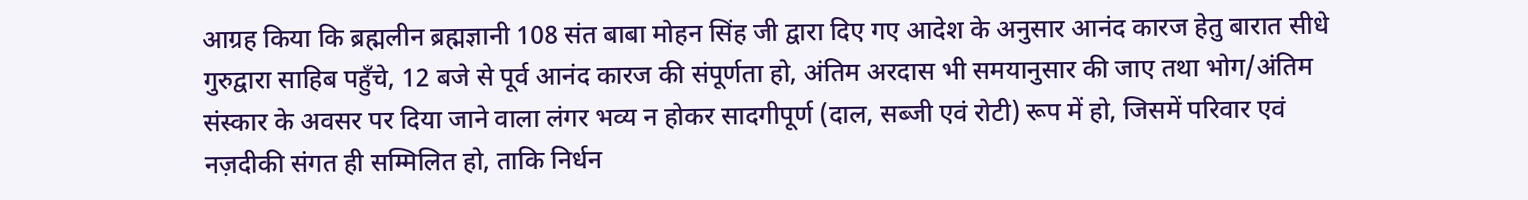आग्रह किया कि ब्रह्मलीन ब्रह्मज्ञानी 108 संत बाबा मोहन सिंह जी द्वारा दिए गए आदेश के अनुसार आनंद कारज हेतु बारात सीधे गुरुद्वारा साहिब पहुँचे, 12 बजे से पूर्व आनंद कारज की संपूर्णता हो, अंतिम अरदास भी समयानुसार की जाए तथा भोग/अंतिम संस्कार के अवसर पर दिया जाने वाला लंगर भव्य न होकर सादगीपूर्ण (दाल, सब्जी एवं रोटी) रूप में हो, जिसमें परिवार एवं नज़दीकी संगत ही सम्मिलित हो, ताकि निर्धन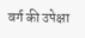वर्ग की उपेक्षा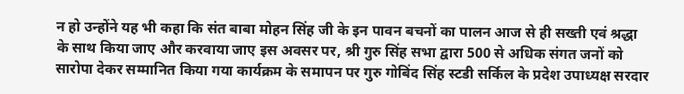न हो उन्होंने यह भी कहा कि संत बाबा मोहन सिंह जी के इन पावन बचनों का पालन आज से ही सख्ती एवं श्रद्धा के साथ किया जाए और करवाया जाए इस अवसर पर, श्री गुरु सिंह सभा द्वारा 500 से अधिक संगत जनों को सारोपा देकर सम्मानित किया गया कार्यक्रम के समापन पर गुरु गोबिंद सिंह स्टडी सर्किल के प्रदेश उपाध्यक्ष सरदार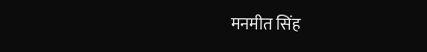मनमीत सिंह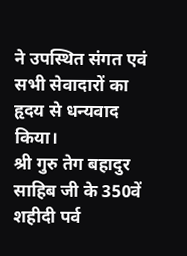ने उपस्थित संगत एवं सभी सेवादारों का हृदय से धन्यवाद किया।
श्री गुरु तेग बहादुर साहिब जी के 350वें शहीदी पर्व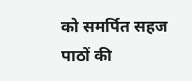को समर्पित सहज पाठों की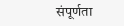संपूर्णता